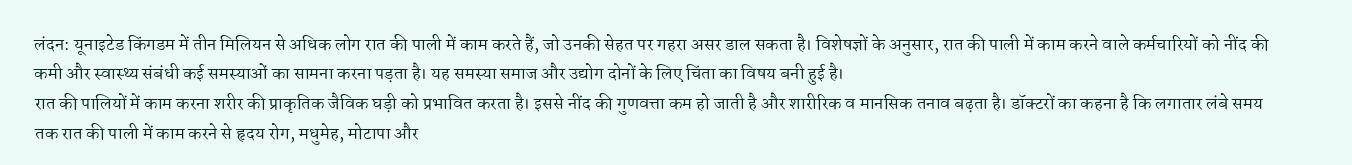लंदन: यूनाइटेड किंगडम में तीन मिलियन से अधिक लोग रात की पाली में काम करते हैं, जो उनकी सेहत पर गहरा असर डाल सकता है। विशेषज्ञों के अनुसार, रात की पाली में काम करने वाले कर्मचारियों को नींद की कमी और स्वास्थ्य संबंधी कई समस्याओं का सामना करना पड़ता है। यह समस्या समाज और उद्योग दोनों के लिए चिंता का विषय बनी हुई है।
रात की पालियों में काम करना शरीर की प्राकृतिक जैविक घड़ी को प्रभावित करता है। इससे नींद की गुणवत्ता कम हो जाती है और शारीरिक व मानसिक तनाव बढ़ता है। डॉक्टरों का कहना है कि लगातार लंबे समय तक रात की पाली में काम करने से हृदय रोग, मधुमेह, मोटापा और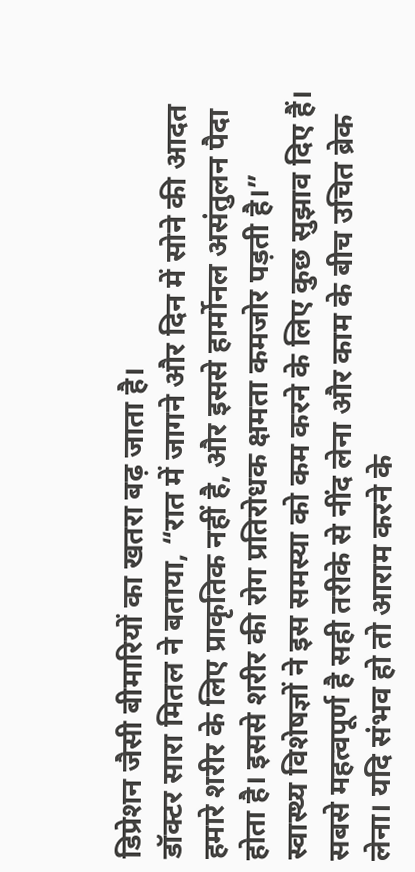डिप्रेशन जैसी बीमारियों का खतरा बढ़ जाता है।
डॉक्टर सारा मितल ने बताया, “रात में जागने और दिन में सोने की आदत हमारे शरीर के लिए प्राकृतिक नहीं है, और इससे हार्मोनल असंतुलन पैदा होता है। इससे शरीर की रोग प्रतिरोधक क्षमता कमजोर पड़ती है।”
स्वास्थ्य विशेषज्ञों ने इस समस्या को कम करने के लिए कुछ सुझाव दिए हैं। सबसे महत्वपूर्ण है सही तरीके से नींद लेना और काम के बीच उचित ब्रेक लेना। यदि संभव हो तो आराम करने के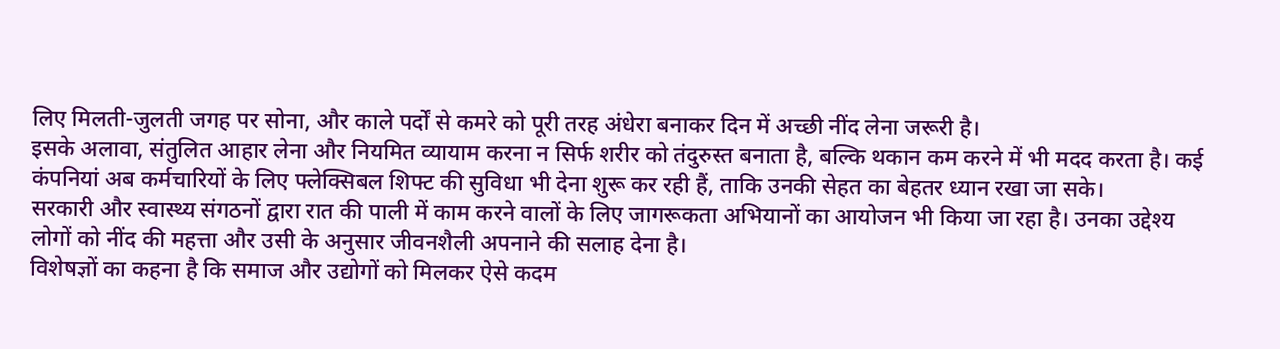लिए मिलती-जुलती जगह पर सोना, और काले पर्दों से कमरे को पूरी तरह अंधेरा बनाकर दिन में अच्छी नींद लेना जरूरी है।
इसके अलावा, संतुलित आहार लेना और नियमित व्यायाम करना न सिर्फ शरीर को तंदुरुस्त बनाता है, बल्कि थकान कम करने में भी मदद करता है। कई कंपनियां अब कर्मचारियों के लिए फ्लेक्सिबल शिफ्ट की सुविधा भी देना शुरू कर रही हैं, ताकि उनकी सेहत का बेहतर ध्यान रखा जा सके।
सरकारी और स्वास्थ्य संगठनों द्वारा रात की पाली में काम करने वालों के लिए जागरूकता अभियानों का आयोजन भी किया जा रहा है। उनका उद्देश्य लोगों को नींद की महत्ता और उसी के अनुसार जीवनशैली अपनाने की सलाह देना है।
विशेषज्ञों का कहना है कि समाज और उद्योगों को मिलकर ऐसे कदम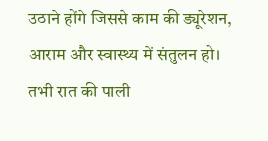उठाने होंगे जिससे काम की ड्यूरेशन, आराम और स्वास्थ्य में संतुलन हो। तभी रात की पाली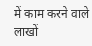में काम करने वाले लाखों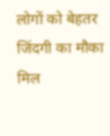लोगों को बेहतर जिंदगी का मौका मिल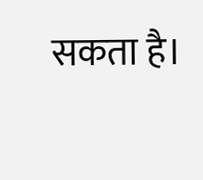सकता है।